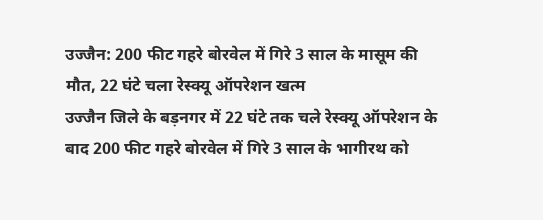उज्जैन: 200 फीट गहरे बोरवेल में गिरे 3 साल के मासूम की मौत, 22 घंटे चला रेस्क्यू ऑपरेशन खत्म
उज्जैन जिले के बड़नगर में 22 घंटे तक चले रेस्क्यू ऑपरेशन के बाद 200 फीट गहरे बोरवेल में गिरे 3 साल के भागीरथ को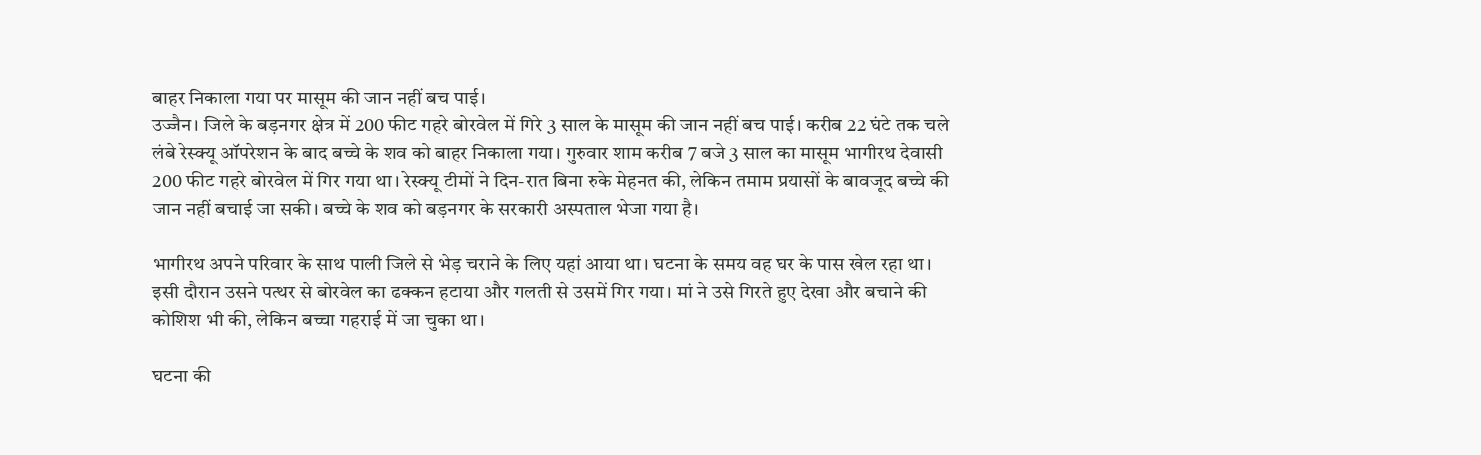बाहर निकाला गया पर मासूम की जान नहीं बच पाई।
उज्जैन। जिले के बड़नगर क्षेत्र में 200 फीट गहरे बोरवेल में गिरे 3 साल के मासूम की जान नहीं बच पाई। करीब 22 घंटे तक चले लंबे रेस्क्यू ऑपरेशन के बाद बच्चे के शव को बाहर निकाला गया। गुरुवार शाम करीब 7 बजे 3 साल का मासूम भागीरथ देवासी 200 फीट गहरे बोरवेल में गिर गया था। रेस्क्यू टीमों ने दिन-रात बिना रुके मेहनत की, लेकिन तमाम प्रयासों के बावजूद बच्चे की जान नहीं बचाई जा सकी। बच्चे के शव को बड़नगर के सरकारी अस्पताल भेजा गया है।

भागीरथ अपने परिवार के साथ पाली जिले से भेड़ चराने के लिए यहां आया था। घटना के समय वह घर के पास खेल रहा था। इसी दौरान उसने पत्थर से बोरवेल का ढक्कन हटाया और गलती से उसमें गिर गया। मां ने उसे गिरते हुए देखा और बचाने की कोशिश भी की, लेकिन बच्चा गहराई में जा चुका था।

घटना की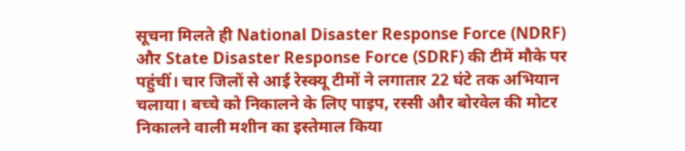सूचना मिलते ही National Disaster Response Force (NDRF) और State Disaster Response Force (SDRF) की टीमें मौके पर पहुंचीं। चार जिलों से आई रेस्क्यू टीमों ने लगातार 22 घंटे तक अभियान चलाया। बच्चे को निकालने के लिए पाइप, रस्सी और बोरवेल की मोटर निकालने वाली मशीन का इस्तेमाल किया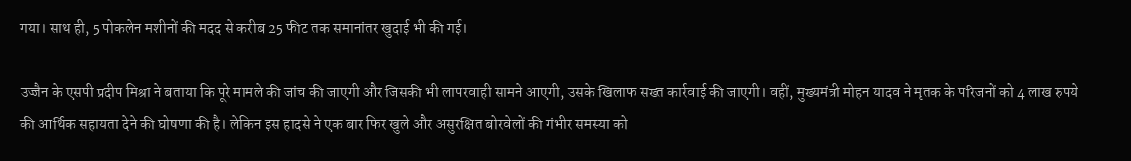गया। साथ ही, 5 पोकलेन मशीनों की मदद से करीब 25 फीट तक समानांतर खुदाई भी की गई।

उज्जैन के एसपी प्रदीप मिश्रा ने बताया कि पूरे मामले की जांच की जाएगी और जिसकी भी लापरवाही सामने आएगी, उसके खिलाफ सख्त कार्रवाई की जाएगी। वहीं, मुख्यमंत्री मोहन यादव ने मृतक के परिजनों को 4 लाख रुपये की आर्थिक सहायता देने की घोषणा की है। लेकिन इस हादसे ने एक बार फिर खुले और असुरक्षित बोरवेलों की गंभीर समस्या को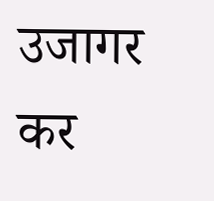उजागर कर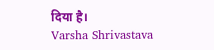दिया है।
Varsha Shrivastava